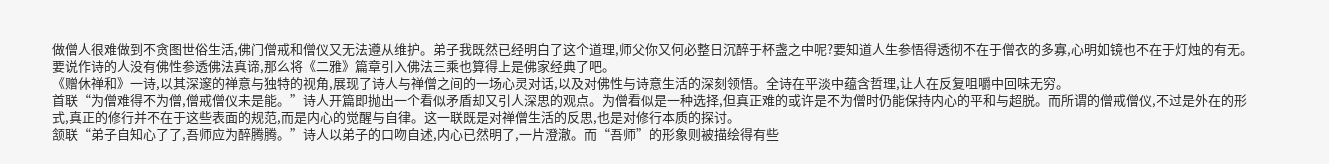做僧人很难做到不贪图世俗生活,佛门僧戒和僧仪又无法遵从维护。弟子我既然已经明白了这个道理,师父你又何必整日沉醉于杯盏之中呢?要知道人生参悟得透彻不在于僧衣的多寡,心明如镜也不在于灯烛的有无。要说作诗的人没有佛性参透佛法真谛,那么将《二雅》篇章引入佛法三乘也算得上是佛家经典了吧。
《赠休禅和》一诗,以其深邃的禅意与独特的视角,展现了诗人与禅僧之间的一场心灵对话,以及对佛性与诗意生活的深刻领悟。全诗在平淡中蕴含哲理,让人在反复咀嚼中回味无穷。
首联“为僧难得不为僧,僧戒僧仪未是能。”诗人开篇即抛出一个看似矛盾却又引人深思的观点。为僧看似是一种选择,但真正难的或许是不为僧时仍能保持内心的平和与超脱。而所谓的僧戒僧仪,不过是外在的形式,真正的修行并不在于这些表面的规范,而是内心的觉醒与自律。这一联既是对禅僧生活的反思,也是对修行本质的探讨。
颔联“弟子自知心了了,吾师应为醉腾腾。”诗人以弟子的口吻自述,内心已然明了,一片澄澈。而“吾师”的形象则被描绘得有些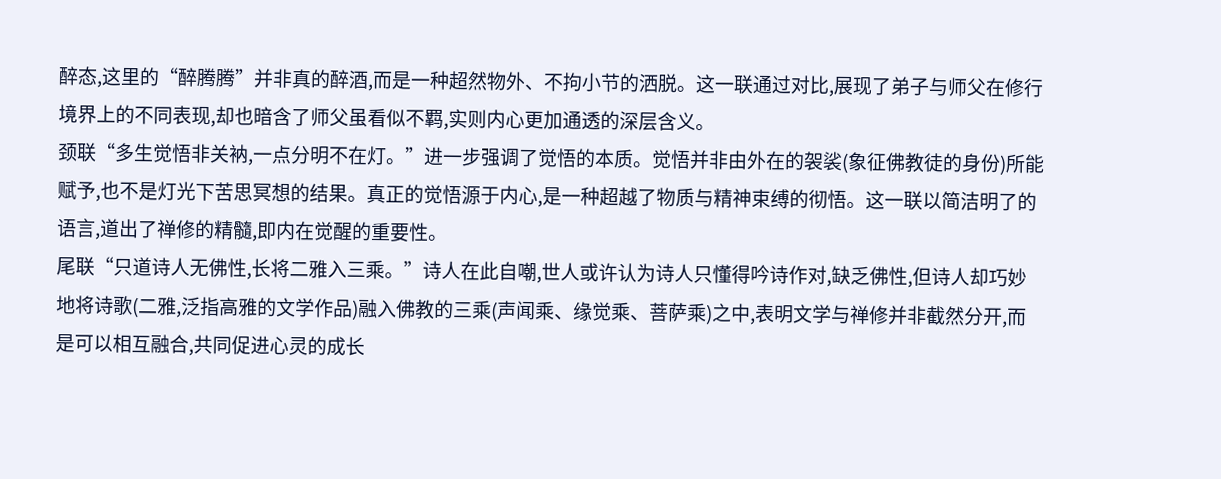醉态,这里的“醉腾腾”并非真的醉酒,而是一种超然物外、不拘小节的洒脱。这一联通过对比,展现了弟子与师父在修行境界上的不同表现,却也暗含了师父虽看似不羁,实则内心更加通透的深层含义。
颈联“多生觉悟非关衲,一点分明不在灯。”进一步强调了觉悟的本质。觉悟并非由外在的袈裟(象征佛教徒的身份)所能赋予,也不是灯光下苦思冥想的结果。真正的觉悟源于内心,是一种超越了物质与精神束缚的彻悟。这一联以简洁明了的语言,道出了禅修的精髓,即内在觉醒的重要性。
尾联“只道诗人无佛性,长将二雅入三乘。”诗人在此自嘲,世人或许认为诗人只懂得吟诗作对,缺乏佛性,但诗人却巧妙地将诗歌(二雅,泛指高雅的文学作品)融入佛教的三乘(声闻乘、缘觉乘、菩萨乘)之中,表明文学与禅修并非截然分开,而是可以相互融合,共同促进心灵的成长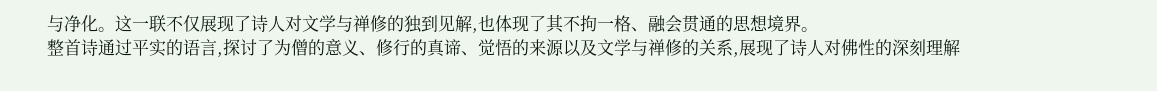与净化。这一联不仅展现了诗人对文学与禅修的独到见解,也体现了其不拘一格、融会贯通的思想境界。
整首诗通过平实的语言,探讨了为僧的意义、修行的真谛、觉悟的来源以及文学与禅修的关系,展现了诗人对佛性的深刻理解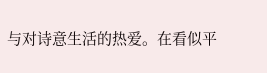与对诗意生活的热爱。在看似平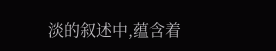淡的叙述中,蕴含着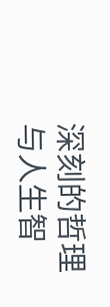深刻的哲理与人生智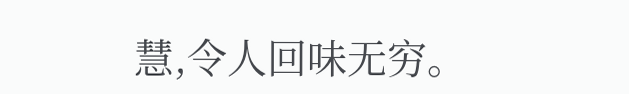慧,令人回味无穷。